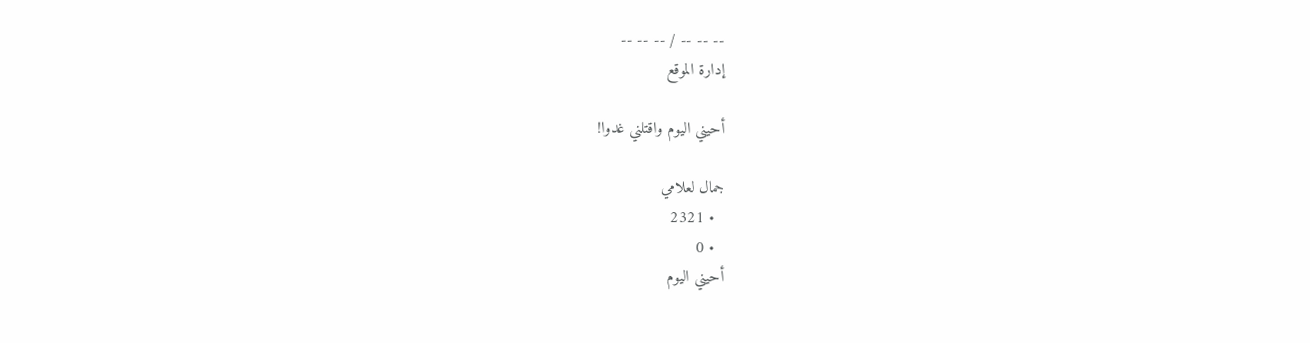-- -- -- / -- -- --
إدارة الموقع

أحيني اليوم واقتلني غدوا!

جمال لعلامي
  • 2321
  • 0
أحيني اليوم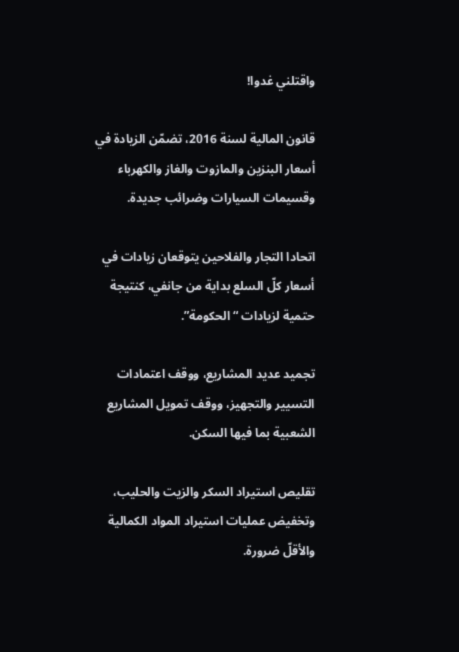واقتلني غدوا!

قانون المالية لسنة 2016، تضمّن الزيادة في أسعار البنزين والمازوت والغاز والكهرباء وقسيمات السيارات وضرائب جديدة.

اتحادا التجار والفلاحين يتوقعان زيادات في أسعار كلّ السلع بداية من جانفي، كنتيجة حتمية لزيادات “الحكومة”.

تجميد عديد المشاريع، ووقف اعتمادات التسيير والتجهيز، ووقف تمويل المشاريع الشعبية بما فيها السكن.

تقليص استيراد السكر والزيت والحليب، وتخفيض عمليات استيراد المواد الكمالية والأقلّ ضرورة.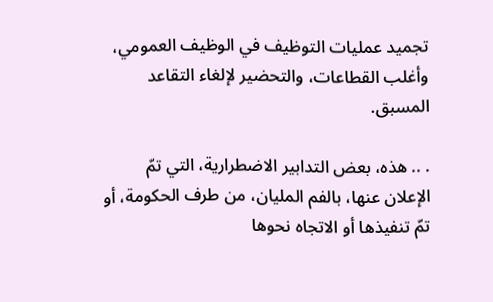تجميد عمليات التوظيف في الوظيف العمومي، وأغلب القطاعات، والتحضير لإلغاء التقاعد المسبق.

. .. هذه، بعض التدابير الاضطرارية، التي تمّ الإعلان عنها، بالفم المليان، من طرف الحكومة، أو تمّ تنفيذها أو الاتجاه نحوها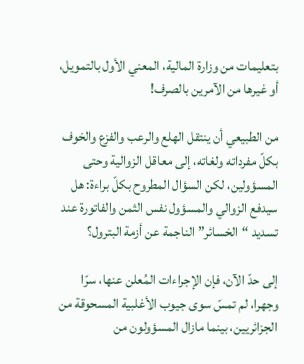بتعليمات من وزارة المالية، المعني الأول بالتمويل، أو غيرها من الآمرين بالصرف!

من الطبيعي أن ينتقل الهلع والرعب والفزع والخوف بكلّ مفرداته ولغاته، إلى معاقل الزوالية وحتى المسؤولين، لكن السؤال المطروح بكلّ براءة: هل سيدفع الزوالي والمسؤول نفس الثمن والفاتورة عند تسديد “الخسائر” الناجمة عن أزمة البترول؟

إلى حدّ الآن، فإن الإجراءات المُعلن عنها، سرّا وجهرا، لم تمسّ سوى جيوب الأغلبية المسحوقة من الجزائريين، بينما مازال المسؤولون من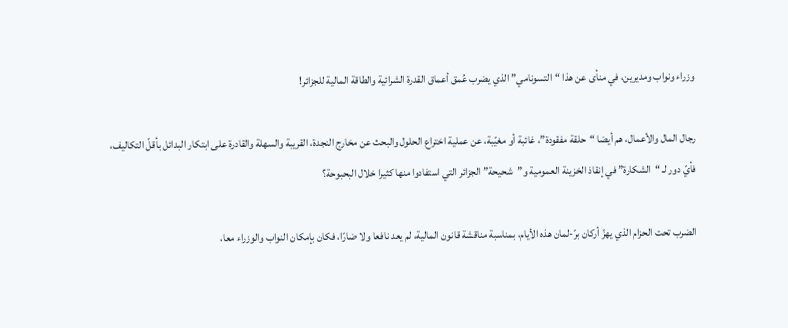وزراء ونواب ومديرين، في منأى عن هذا “التسونامي” الذي يضرب عُمق أعماق القدرة الشرائية والطاقة المالية للجزائر!

رجال المال والأعمال، هم أيضا “حلقة مفقودة”، غائبة أو مغيّبة، عن عملية اختراع الحلول والبحث عن مخارج النجدة، القريبة والسهلة والقادرة على ابتكار البدائل بأقلّ التكاليف، فأيّ دور لـ “الشكارة” في إنقاذ الخزينة العمومية و”شحيحة” الجزائر التي استفادوا منها كثيرا خلال البحبوحة؟

الضرب تحت الحزام الذي يهزّ أركان برّ-لمان هذه الأيام، بمناسبة مناقشة قانون المالية، لم يعد نافعا ولا ضارّا، فكان بإمكان النواب والوزراء معا،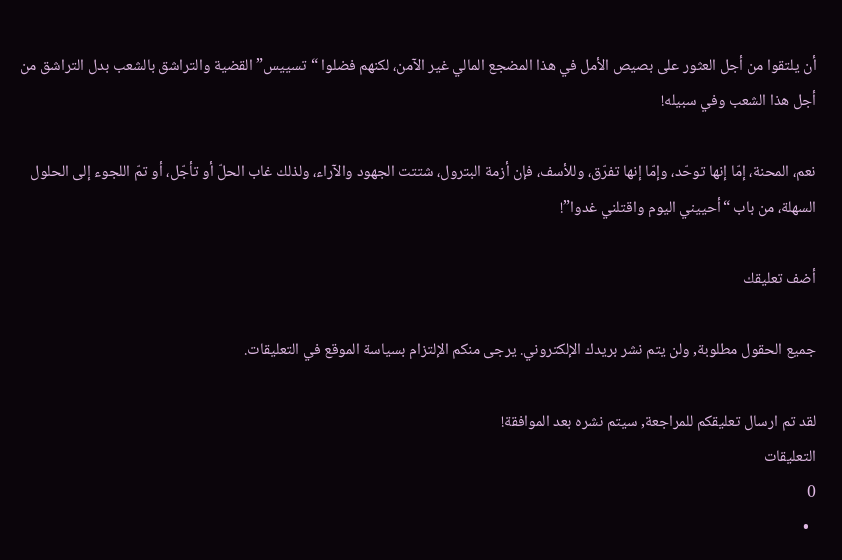أن يلتقوا من أجل العثور على بصيص الأمل في هذا المضجع المالي غير الآمن، لكنهم فضلوا “تسييس” القضية والتراشق بالشعب بدل التراشق من أجل هذا الشعب وفي سبيله!

نعم، المحنة، إمّا إنها توحّد، وإمّا إنها تفرّق، وللأسف، فإن أزمة البترول، شتتت الجهود والآراء، ولذلك غاب الحلّ أو تأجّل، أو تمّ اللجوء إلى الحلول السهلة، من باب “أحييني اليوم واقتلني غدوا”!

أضف تعليقك

جميع الحقول مطلوبة, ولن يتم نشر بريدك الإلكتروني. يرجى منكم الإلتزام بسياسة الموقع في التعليقات.

لقد تم ارسال تعليقكم للمراجعة, سيتم نشره بعد الموافقة!
التعليقات
0
  •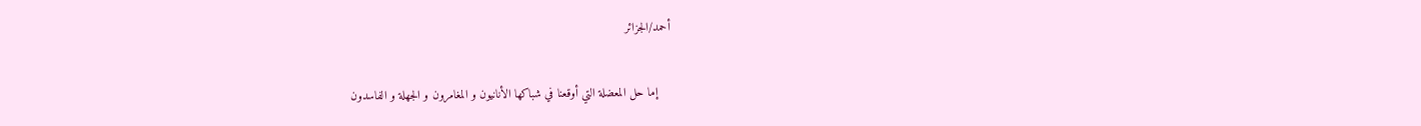أحمد/الجزائر

    إما حل المعضلة التي أوقعنا في شباكها الأنانيون و المغامرون و الجهلة و الفاسدون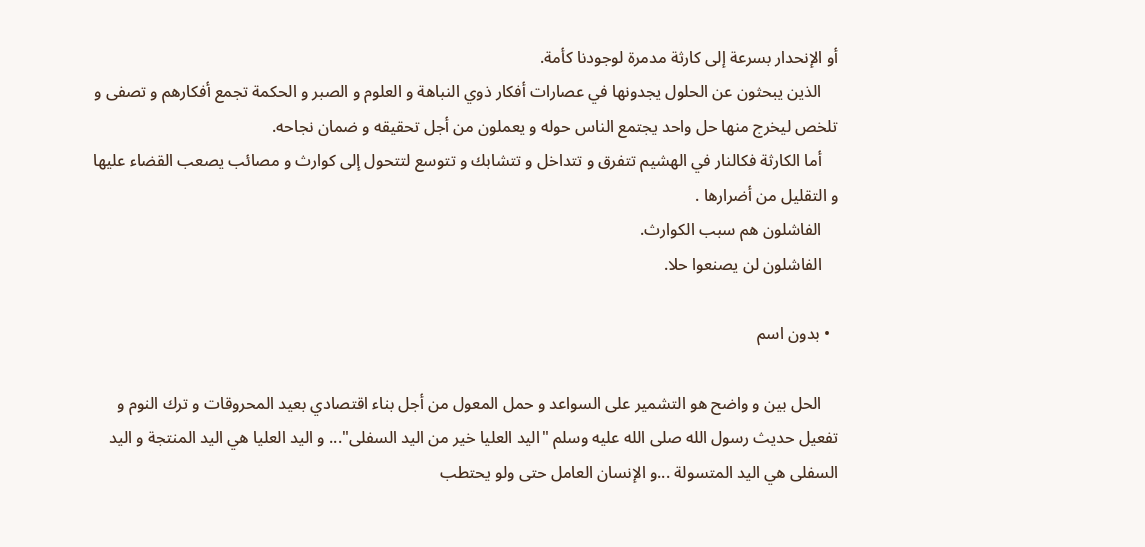أو الإنحدار بسرعة إلى كارثة مدمرة لوجودنا كأمة.
    الذين يبحثون عن الحلول يجدونها في عصارات أفكار ذوي النباهة و العلوم و الصبر و الحكمة تجمع أفكارهم و تصفى و تلخص ليخرج منها حل واحد يجتمع الناس حوله و يعملون من أجل تحقيقه و ضمان نجاحه.
    أما الكارثة فكالنار في الهشيم تتفرق و تتداخل و تتشابك و تتوسع لتتحول إلى كوارث و مصائب يصعب القضاء عليها و التقليل من أضرارها .
    الفاشلون هم سبب الكوارث.
    الفاشلون لن يصنعوا حلا.

  • بدون اسم

    الحل بين و واضح هو التشمير على السواعد و حمل المعول من أجل بناء اقتصادي بعيد المحروقات و ترك النوم و تفعيل حديث رسول الله صلى الله عليه وسلم "اليد العليا خير من اليد السفلى"... و اليد العليا هي اليد المنتجة و اليد السفلى هي اليد المتسولة ...و الإنسان العامل حتى ولو يحتطب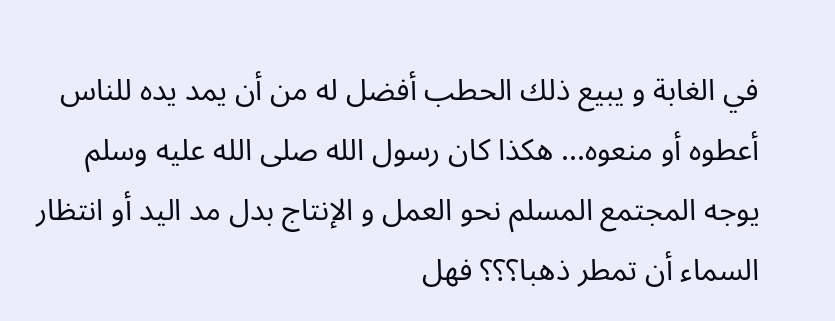في الغابة و يبيع ذلك الحطب أفضل له من أن يمد يده للناس أعطوه أو منعوه... هكذا كان رسول الله صلى الله عليه وسلم يوجه المجتمع المسلم نحو العمل و الإنتاج بدل مد اليد أو انتظار السماء أن تمطر ذهبا؟؟؟ فهل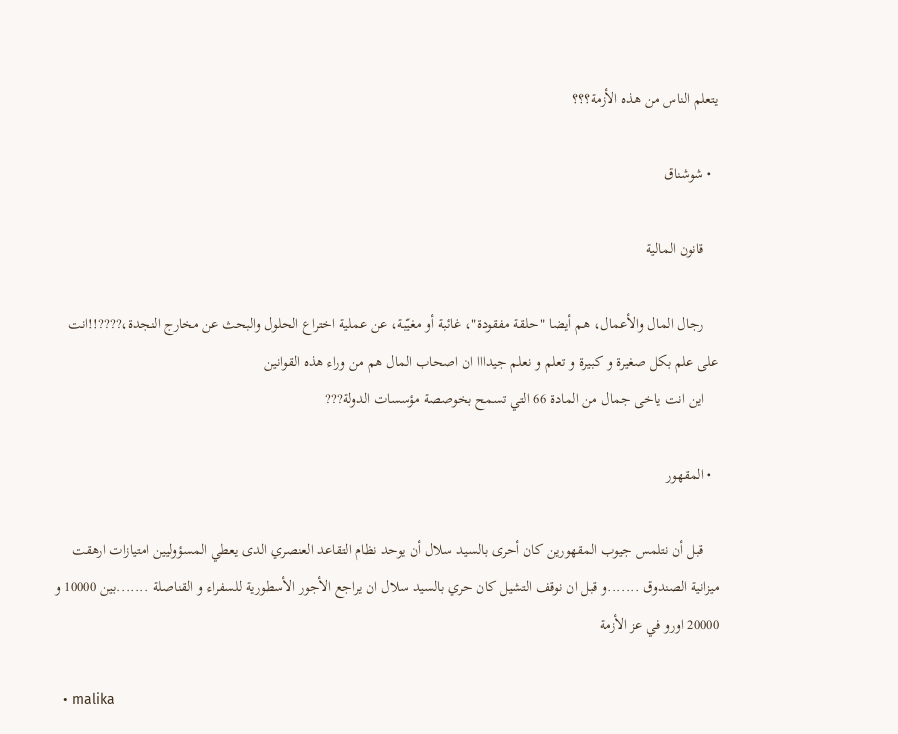يتعلم الناس من هذه الأزمة؟؟؟

  • شوشناق

    قانون المالية

    رجال المال والأعمال، هم أيضا "حلقة مفقودة"، غائبة أو مغيّبة، عن عملية اختراع الحلول والبحث عن مخارج النجدة،????!!انت على علم بكل صغيرة و كبيرة و تعلم و نعلم جيدااا ان اصحاب المال هم من وراء هذه القوانين
    اين انت ياخى جمال من المادة 66 التي تسمح بخوصصة مؤسسات الدولة???

  • المقهور

    قبل أن نتلمس جيوب المقهورين كان أحرى بالسيد سلال أن يوحد نظام التقاعد العنصري الدى يعطي المسؤوليين امتيازات ارهقت ميزانية الصندوق .......و قبل ان نوقف التشيل كان حري بالسيد سلال ان يراجع الأجور الأسطورية للسفراء و القناصلة .......بين 10000 و 20000 اورو في عز الأزمة

  • malika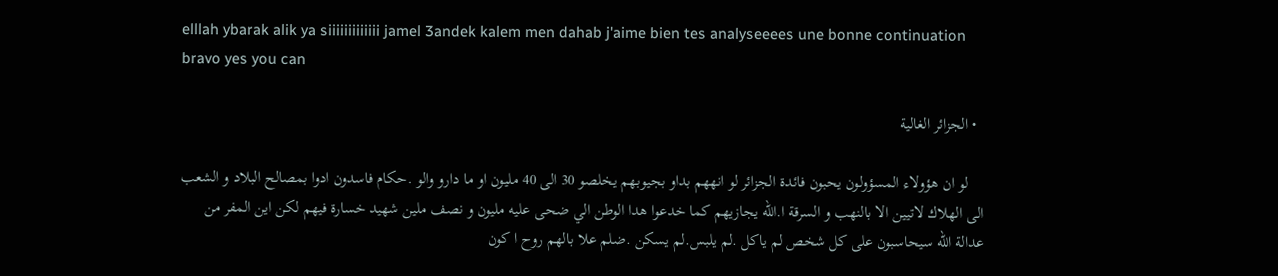elllah ybarak alik ya siiiiiiiiiiiii jamel 3andek kalem men dahab j'aime bien tes analyseeees une bonne continuation bravo yes you can

  • الجزائر الغالية

    لو ان هؤولاء المسؤولون يحبون فائدة الجزائر لو انههم بداو بجيوبهم يخلصو 30 الى 40 مليون او ما دارو والو .حكام فاسدون ادوا بمصالح البلاد و الشعب الى الهلاك لاتيين الا بالنهب و السرقة ا.الله يجازيهم كما خدعوا هدا الوطن الي ضحى عليه مليون و نصف ملين شهيد خسارة فيهم لكن اين المفر من عدالة الله سيحاسبون على كل شخص لم ياكل .لم يلبس.لم يسكن .ضلم علا بالهم روح ا كون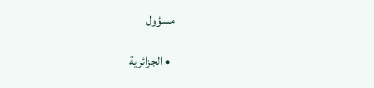مسؤول

  • الجزائرية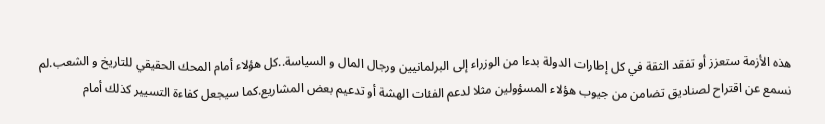هذه الأزمة ستعزز أو تفقد الثقة في كل إطارات الدولة بدءا من الوزراء إلى البرلمانيين ورجال المال و السياسة..كل هؤلاء أمام المحك الحقيقي للتاريخ و الشعب.لم نسمع عن اقتراح لصناديق تضامن من جيوب هؤلاء المسؤولين مثلا لدعم الفئات الهشة أو تدعيم بعض المشاريع.كما سيجعل كفاءة التسيير كذلك أمام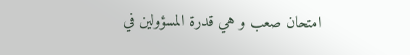امتحان صعب و هي قدرة المسؤولين في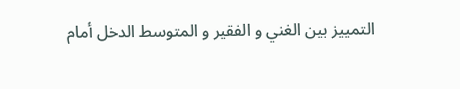التمييز بين الغني و الفقير و المتوسط الدخل أمام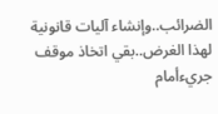الضرائب..وإنشاء آليات قانونية لهذا الغرض..بقي اتخاذ موقف جريءأمام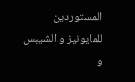المستوردين للمايونيز و الشيبس و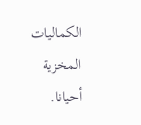الكماليات المخزية أحيانا.